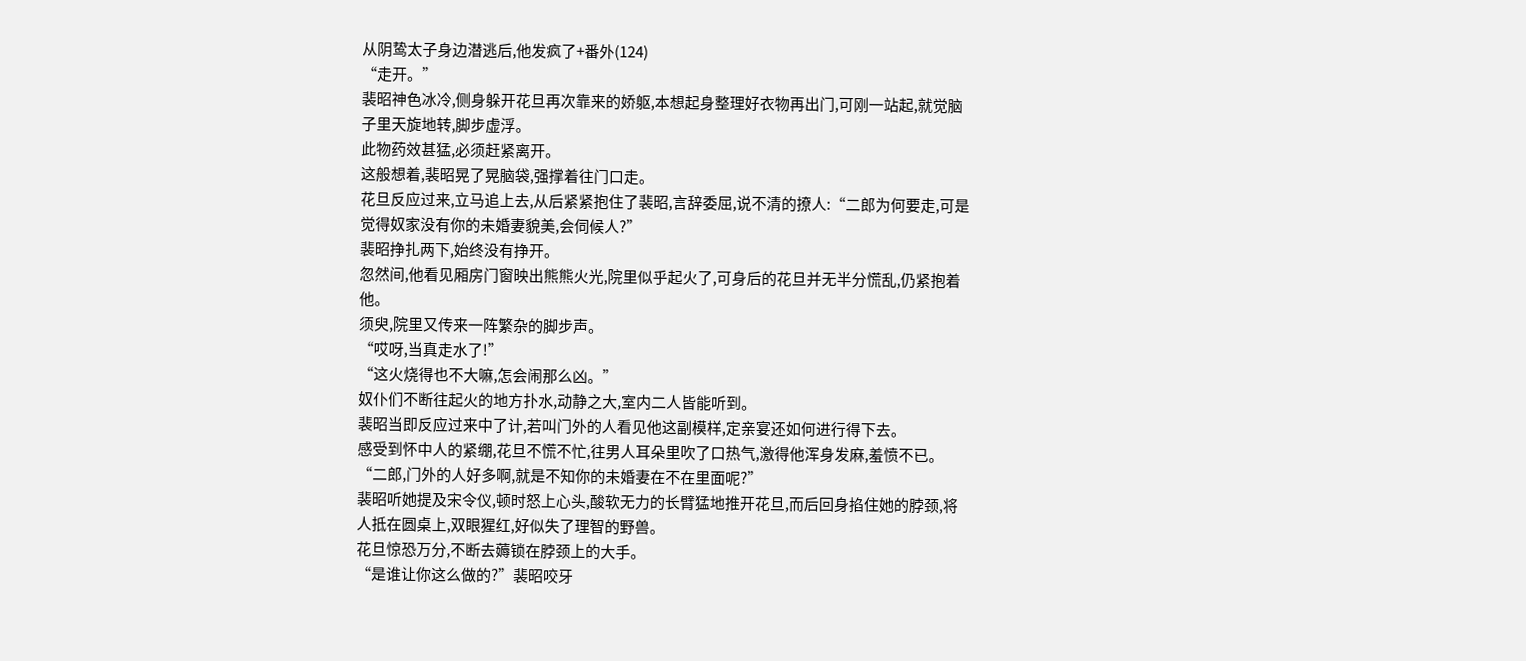从阴鸷太子身边潜逃后,他发疯了+番外(124)
“走开。”
裴昭神色冰冷,侧身躲开花旦再次靠来的娇躯,本想起身整理好衣物再出门,可刚一站起,就觉脑子里天旋地转,脚步虚浮。
此物药效甚猛,必须赶紧离开。
这般想着,裴昭晃了晃脑袋,强撑着往门口走。
花旦反应过来,立马追上去,从后紧紧抱住了裴昭,言辞委屈,说不清的撩人:“二郎为何要走,可是觉得奴家没有你的未婚妻貌美,会伺候人?”
裴昭挣扎两下,始终没有挣开。
忽然间,他看见厢房门窗映出熊熊火光,院里似乎起火了,可身后的花旦并无半分慌乱,仍紧抱着他。
须臾,院里又传来一阵繁杂的脚步声。
“哎呀,当真走水了!”
“这火烧得也不大嘛,怎会闹那么凶。”
奴仆们不断往起火的地方扑水,动静之大,室内二人皆能听到。
裴昭当即反应过来中了计,若叫门外的人看见他这副模样,定亲宴还如何进行得下去。
感受到怀中人的紧绷,花旦不慌不忙,往男人耳朵里吹了口热气,激得他浑身发麻,羞愤不已。
“二郎,门外的人好多啊,就是不知你的未婚妻在不在里面呢?”
裴昭听她提及宋令仪,顿时怒上心头,酸软无力的长臂猛地推开花旦,而后回身掐住她的脖颈,将人抵在圆桌上,双眼猩红,好似失了理智的野兽。
花旦惊恐万分,不断去薅锁在脖颈上的大手。
“是谁让你这么做的?”裴昭咬牙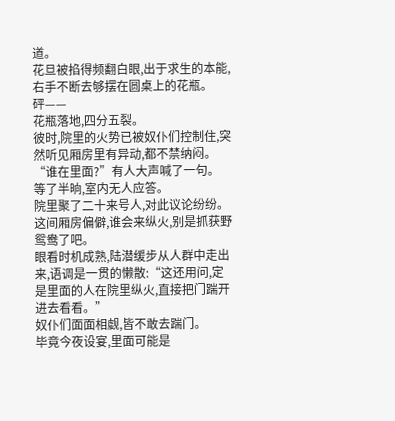道。
花旦被掐得频翻白眼,出于求生的本能,右手不断去够摆在圆桌上的花瓶。
砰——
花瓶落地,四分五裂。
彼时,院里的火势已被奴仆们控制住,突然听见厢房里有异动,都不禁纳闷。
“谁在里面?”有人大声喊了一句。
等了半晌,室内无人应答。
院里聚了二十来号人,对此议论纷纷。这间厢房偏僻,谁会来纵火,别是抓获野鸳鸯了吧。
眼看时机成熟,陆潜缓步从人群中走出来,语调是一贯的懒散:“这还用问,定是里面的人在院里纵火,直接把门踹开进去看看。”
奴仆们面面相觑,皆不敢去踹门。
毕竟今夜设宴,里面可能是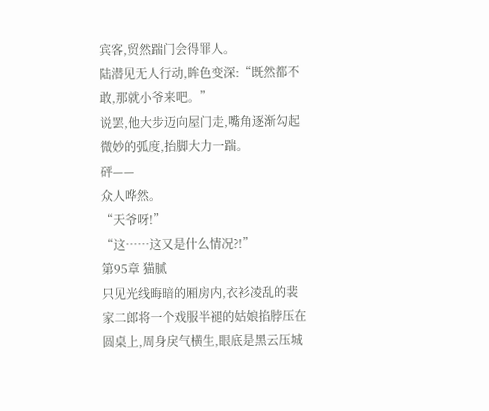宾客,贸然踹门会得罪人。
陆潜见无人行动,眸色变深:“既然都不敢,那就小爷来吧。”
说罢,他大步迈向屋门走,嘴角逐渐勾起微妙的弧度,抬脚大力一踹。
砰——
众人哗然。
“天爷呀!”
“这……这又是什么情况?!”
第95章 猫腻
只见光线晦暗的厢房内,衣衫凌乱的裴家二郎将一个戏服半褪的姑娘掐脖压在圆桌上,周身戾气横生,眼底是黑云压城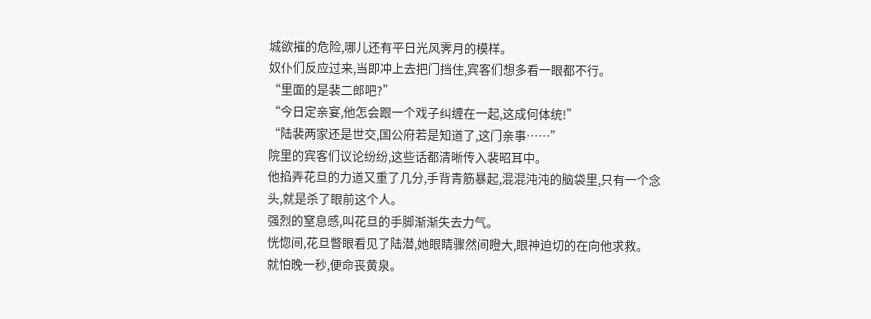城欲摧的危险,哪儿还有平日光风霁月的模样。
奴仆们反应过来,当即冲上去把门挡住,宾客们想多看一眼都不行。
“里面的是裴二郎吧?”
“今日定亲宴,他怎会跟一个戏子纠缠在一起,这成何体统!”
“陆裴两家还是世交,国公府若是知道了,这门亲事……”
院里的宾客们议论纷纷,这些话都清晰传入裴昭耳中。
他掐弄花旦的力道又重了几分,手背青筋暴起,混混沌沌的脑袋里,只有一个念头,就是杀了眼前这个人。
强烈的窒息感,叫花旦的手脚渐渐失去力气。
恍惚间,花旦瞥眼看见了陆潜,她眼睛骤然间瞪大,眼神迫切的在向他求救。
就怕晚一秒,便命丧黄泉。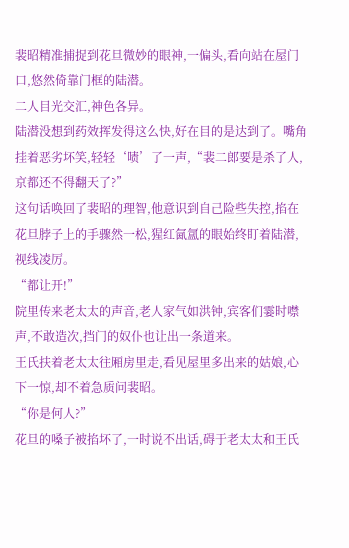裴昭精准捕捉到花旦微妙的眼神,一偏头,看向站在屋门口,悠然倚靠门框的陆潜。
二人目光交汇,神色各异。
陆潜没想到药效挥发得这么快,好在目的是达到了。嘴角挂着恶劣坏笑,轻轻‘啧’了一声,“裴二郎要是杀了人,京都还不得翻天了?”
这句话唤回了裴昭的理智,他意识到自己险些失控,掐在花旦脖子上的手骤然一松,猩红氤氲的眼始终盯着陆潜,视线凌厉。
“都让开!”
院里传来老太太的声音,老人家气如洪钟,宾客们霎时噤声,不敢造次,挡门的奴仆也让出一条道来。
王氏扶着老太太往厢房里走,看见屋里多出来的姑娘,心下一惊,却不着急质问裴昭。
“你是何人?”
花旦的嗓子被掐坏了,一时说不出话,碍于老太太和王氏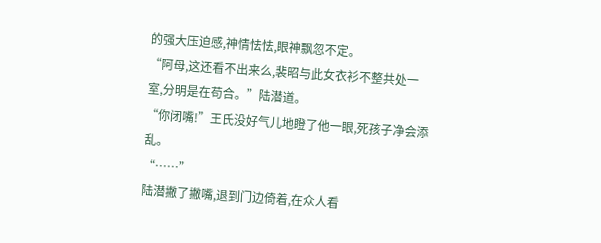的强大压迫感,神情怯怯,眼神飘忽不定。
“阿母,这还看不出来么,裴昭与此女衣衫不整共处一室,分明是在苟合。”陆潜道。
“你闭嘴!”王氏没好气儿地瞪了他一眼,死孩子净会添乱。
“……”
陆潜撇了撇嘴,退到门边倚着,在众人看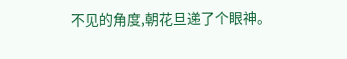不见的角度,朝花旦递了个眼神。